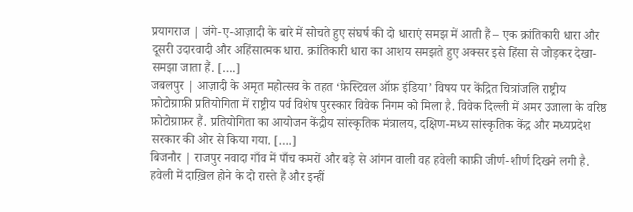प्रयागराज | जंगे-ए-आज़ादी के बारे में सोचते हुए संघर्ष की दो धाराएं समझ में आती हैं – एक क्रांतिकारी धारा और दूसरी उदारवादी और अहिंसात्मक धारा. क्रांतिकारी धारा का आशय समझते हुए अक्सर इसे हिंसा से जोड़कर देखा-समझा जाता हैं. [….]
जबलपुर | आज़ादी के अमृत महोत्सव के तहत ‘फ़ेस्टिवल ऑफ़ इंडिया’ विषय पर केंद्रित चित्रांजलि राष्ट्रीय फ़ोटोग्राफ़ी प्रतियोगिता में राष्ट्रीय पर्व विशेष पुरस्कार विवेक निगम को मिला है. विवेक दिल्ली में अमर उजाला के वरिष्ठ फ़ोटोग्राफ़र हैं. प्रतियोगिता का आयोजन केंद्रीय सांस्कृतिक मंत्रालय, दक्षिण-मध्य सांस्कृतिक केंद्र और मध्यप्रदेश सरकार की ओर से किया गया. [….]
बिजनौर | राजपुर नवादा गाँव में पाँच कमरों और बड़े से आंगन वाली वह हवेली काफ़ी जीर्ण-शीर्ण दिखने लगी है. हवेली में दाख़िल होने के दो रास्ते हैं और इन्हीं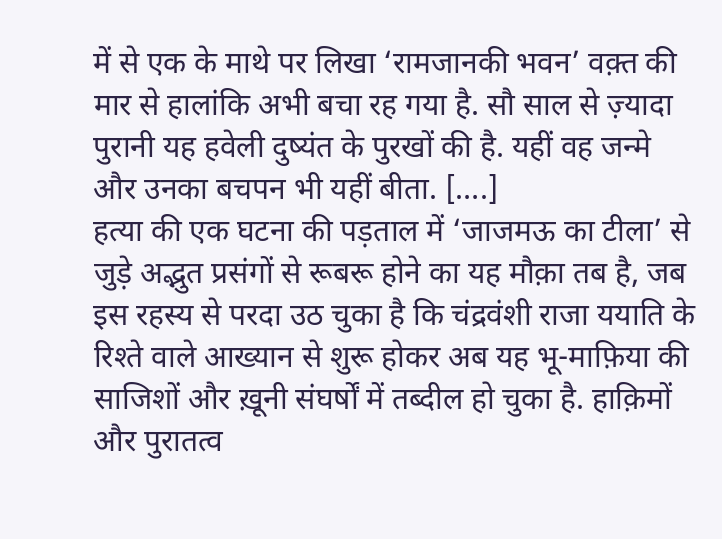में से एक के माथे पर लिखा ‘रामजानकी भवन’ वक़्त की मार से हालांकि अभी बचा रह गया है. सौ साल से ज़्यादा पुरानी यह हवेली दुष्यंत के पुरखों की है. यहीं वह जन्मे और उनका बचपन भी यहीं बीता. [….]
हत्या की एक घटना की पड़ताल में ‘जाजमऊ का टीला’ से जुड़े अद्भुत प्रसंगों से रूबरू होने का यह मौक़ा तब है, जब इस रहस्य से परदा उठ चुका है कि चंद्रवंशी राजा ययाति के रिश्ते वाले आख्यान से शुरू होकर अब यह भू-माफ़िया की साजिशों और ख़ूनी संघर्षों में तब्दील हो चुका है. हाक़िमों और पुरातत्व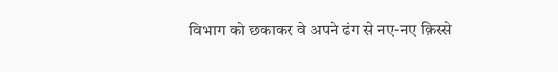विभाग को छकाकर वे अपने ढंग से नए-नए क़िस्से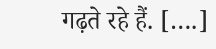गढ़ते रहे हैं. [….]